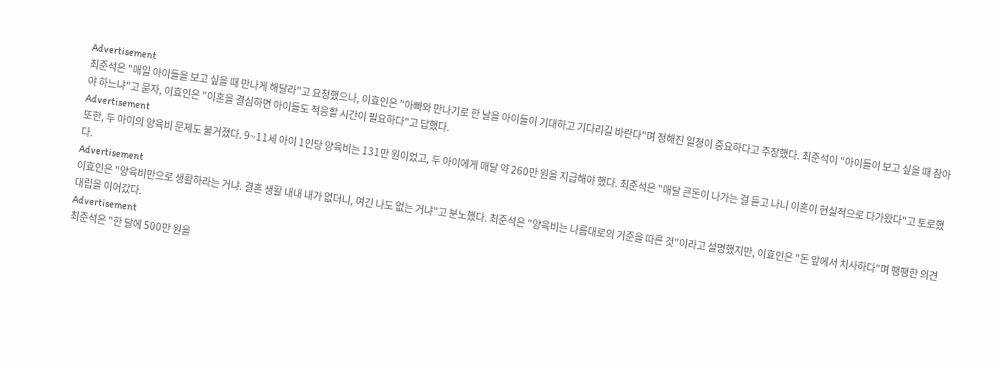Advertisement
최준석은 "매일 아이들을 보고 싶을 때 만나게 해달라"고 요청했으나, 이효인은 "아빠와 만나기로 한 날을 아이들이 기대하고 기다리길 바란다"며 정해진 일정이 중요하다고 주장했다. 최준석이 "아이들이 보고 싶을 때 참아야 하느냐"고 묻자, 이효인은 "이혼을 결심하면 아이들도 적응할 시간이 필요하다"고 답했다.
Advertisement
또한, 두 아이의 양육비 문제도 불거졌다. 9~11세 아이 1인당 양육비는 131만 원이었고, 두 아이에게 매달 약 260만 원을 지급해야 했다. 최준석은 "매달 큰돈이 나가는 걸 듣고 나니 이혼이 현실적으로 다가왔다"고 토로했다.
Advertisement
이효인은 "양육비만으로 생활하라는 거냐. 결혼 생활 내내 내가 없더니, 여긴 나도 없는 거냐"고 분노했다. 최준석은 "양육비는 나름대로의 기준을 따른 것"이라고 설명했지만, 이효인은 "돈 앞에서 치사하다"며 팽팽한 의견 대립을 이어갔다.
Advertisement
최준석은 "한 달에 500만 원을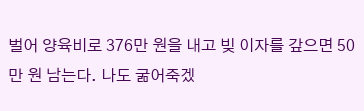벌어 양육비로 376만 원을 내고 빚 이자를 갚으면 50만 원 남는다. 나도 굶어죽겠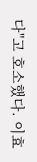다"고 호소했다. 이효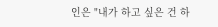인은 "내가 하고 싶은 건 하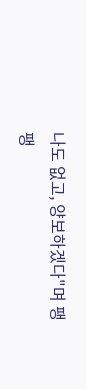나도 없고, 양보하겠다"며 팽팽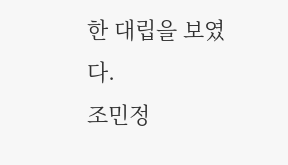한 대립을 보였다.
조민정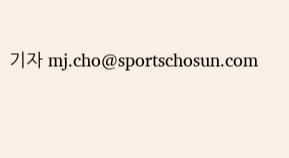기자 mj.cho@sportschosun.com